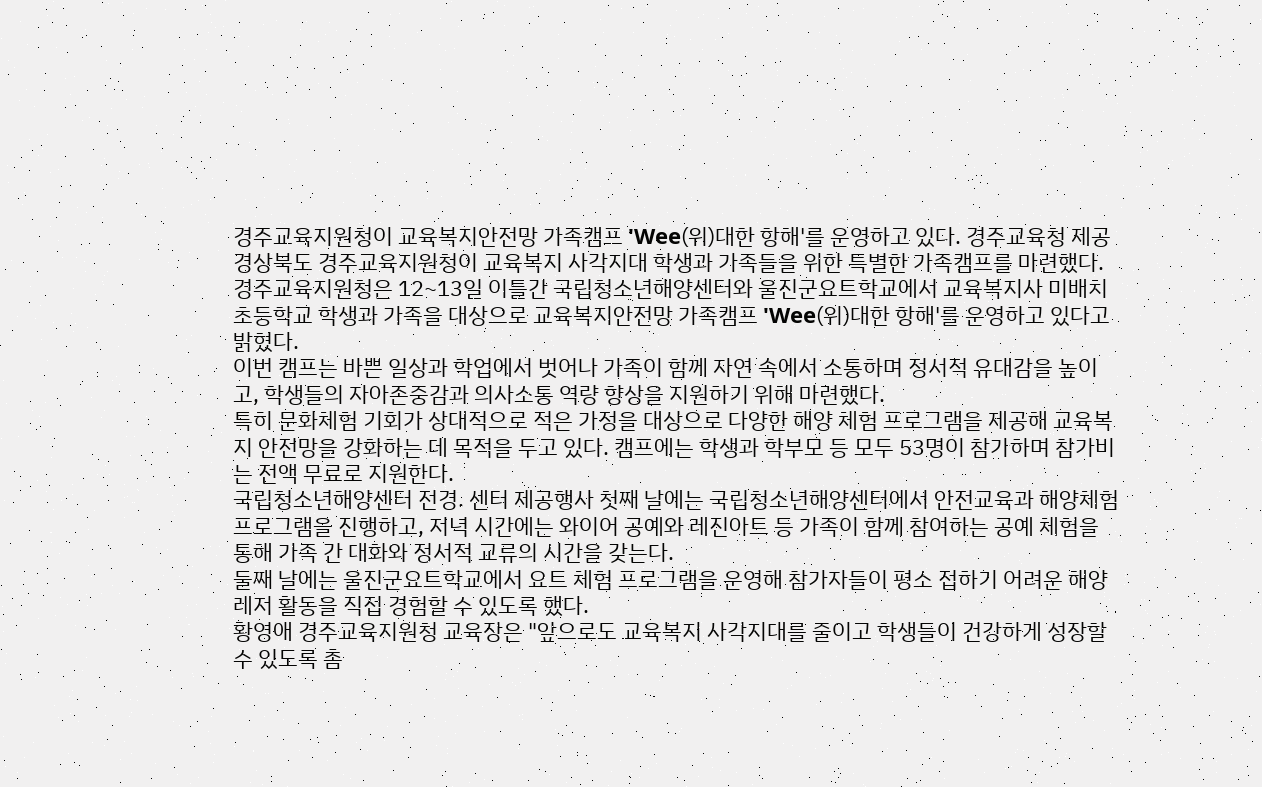경주교육지원청이 교육복지안전망 가족캠프 'Wee(위)대한 항해'를 운영하고 있다. 경주교육청 제공경상북도 경주교육지원청이 교육복지 사각지대 학생과 가족들을 위한 특별한 가족캠프를 마련했다.
경주교육지원청은 12~13일 이틀간 국립청소년해양센터와 울진군요트학교에서 교육복지사 미배치 초등학교 학생과 가족을 대상으로 교육복지안전망 가족캠프 'Wee(위)대한 항해'를 운영하고 있다고 밝혔다.
이번 캠프는 바쁜 일상과 학업에서 벗어나 가족이 함께 자연 속에서 소통하며 정서적 유대감을 높이고, 학생들의 자아존중감과 의사소통 역량 향상을 지원하기 위해 마련했다.
특히 문화체험 기회가 상대적으로 적은 가정을 대상으로 다양한 해양 체험 프로그램을 제공해 교육복지 안전망을 강화하는 데 목적을 두고 있다. 캠프에는 학생과 학부모 등 모두 53명이 참가하며 참가비는 전액 무료로 지원한다.
국립청소년해양센터 전경. 센터 제공행사 첫째 날에는 국립청소년해양센터에서 안전교육과 해양체험 프로그램을 진행하고, 저녁 시간에는 와이어 공예와 레진아트 등 가족이 함께 참여하는 공예 체험을 통해 가족 간 대화와 정서적 교류의 시간을 갖는다.
둘째 날에는 울진군요트학교에서 요트 체험 프로그램을 운영해 참가자들이 평소 접하기 어려운 해양 레저 활동을 직접 경험할 수 있도록 했다.
황영애 경주교육지원청 교육장은 "앞으로도 교육복지 사각지대를 줄이고 학생들이 건강하게 성장할 수 있도록 촘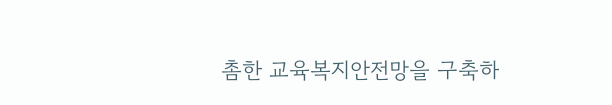촘한 교육복지안전망을 구축하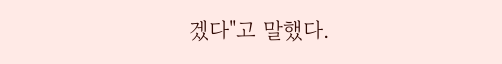겠다"고 말했다.